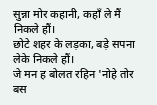सुन्ना मोर कहानी, कहाँ ले मैं निकले हौं।
छोटे शहर के लड़का, बड़े सपना लेके निकले हौं।
जे मन ह बोलत रहिन 'नोहे तोर बस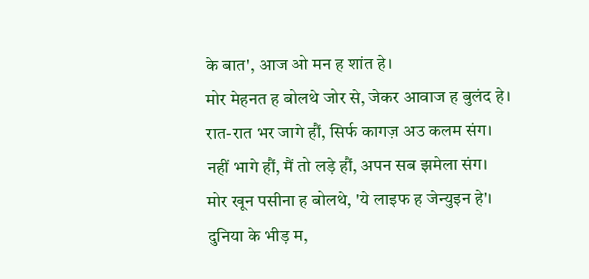के बात', आज ओ मन ह शांत हे।
मोर मेहनत ह बोलथे जोर से, जेकर आवाज ह बुलंद हे।
रात-रात भर जागे हौं, सिर्फ कागज़ अउ कलम संग।
नहीं भागे हौं, मैं तो लड़े हौं, अपन सब झमेला संग।
मोर खून पसीना ह बोलथे, 'ये लाइफ ह जेन्युइन हे'।
दुनिया के भीड़ म,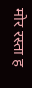मोर रस्ता ह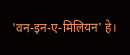'वन-इन-ए-मिलियन' हे।